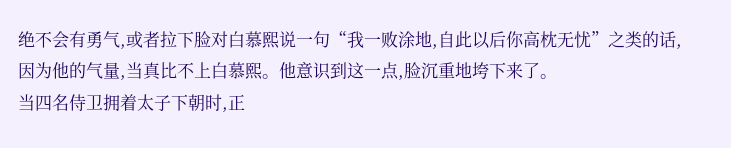绝不会有勇气,或者拉下脸对白慕熙说一句“我一败涂地,自此以后你高枕无忧”之类的话,因为他的气量,当真比不上白慕熙。他意识到这一点,脸沉重地垮下来了。
当四名侍卫拥着太子下朝时,正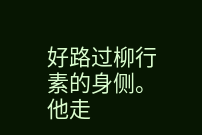好路过柳行素的身侧。
他走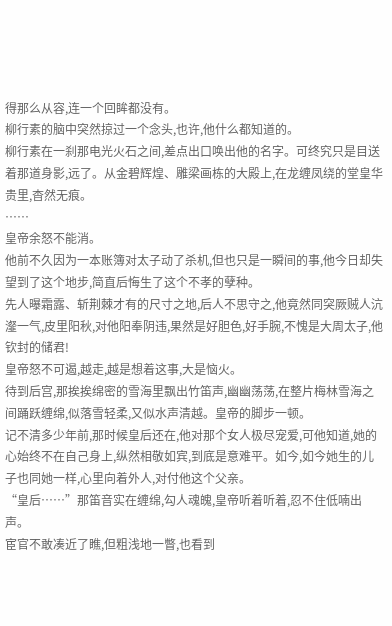得那么从容,连一个回眸都没有。
柳行素的脑中突然掠过一个念头,也许,他什么都知道的。
柳行素在一刹那电光火石之间,差点出口唤出他的名字。可终究只是目送着那道身影,远了。从金碧辉煌、雕梁画栋的大殿上,在龙缠凤绕的堂皇华贵里,杳然无痕。
……
皇帝余怒不能消。
他前不久因为一本账簿对太子动了杀机,但也只是一瞬间的事,他今日却失望到了这个地步,简直后悔生了这个不孝的孽种。
先人曝霜露、斩荆棘才有的尺寸之地,后人不思守之,他竟然同突厥贼人沆瀣一气,皮里阳秋,对他阳奉阴违,果然是好胆色,好手腕,不愧是大周太子,他钦封的储君!
皇帝怒不可遏,越走,越是想着这事,大是恼火。
待到后宫,那挨挨绵密的雪海里飘出竹笛声,幽幽荡荡,在整片梅林雪海之间踊跃缠绵,似落雪轻柔,又似水声清越。皇帝的脚步一顿。
记不清多少年前,那时候皇后还在,他对那个女人极尽宠爱,可他知道,她的心始终不在自己身上,纵然相敬如宾,到底是意难平。如今,如今她生的儿子也同她一样,心里向着外人,对付他这个父亲。
“皇后……”那笛音实在缠绵,勾人魂魄,皇帝听着听着,忍不住低喃出声。
宦官不敢凑近了瞧,但粗浅地一瞥,也看到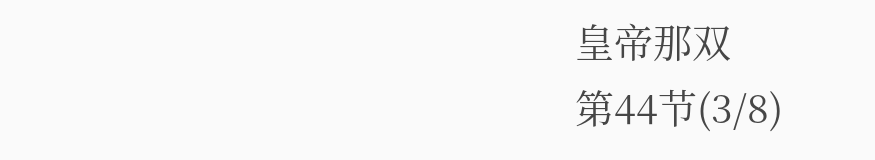皇帝那双
第44节(3/8)